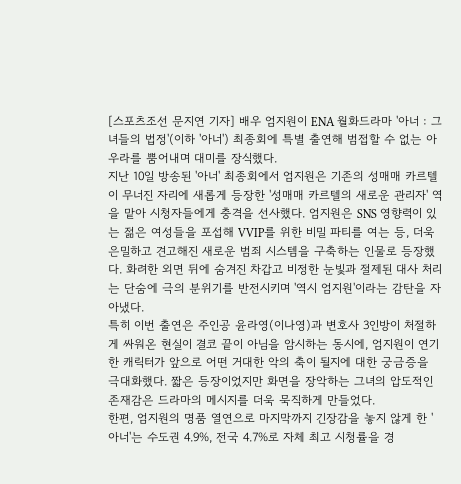[스포츠조선 문지연 기자] 배우 엄지원이 ENA 월화드라마 '아너 : 그녀들의 법정'(이하 '아너') 최종회에 특별 출연해 범접할 수 없는 아우라를 뿜어내며 대미를 장식했다.
지난 10일 방송된 '아너' 최종회에서 엄지원은 기존의 성매매 카르텔이 무너진 자리에 새롭게 등장한 '성매매 카르텔의 새로운 관리자' 역을 맡아 시청자들에게 충격을 선사했다. 엄지원은 SNS 영향력이 있는 젊은 여성들을 포섭해 VVIP를 위한 비밀 파티를 여는 등, 더욱 은밀하고 견고해진 새로운 범죄 시스템을 구축하는 인물로 등장했다. 화려한 외면 뒤에 숨겨진 차갑고 비정한 눈빛과 절제된 대사 처리는 단숨에 극의 분위기를 반전시키며 '역시 엄지원'이라는 감탄을 자아냈다.
특히 이번 출연은 주인공 윤라영(이나영)과 변호사 3인방이 처절하게 싸워온 현실이 결코 끝이 아님을 암시하는 동시에, 엄지원이 연기한 캐릭터가 앞으로 어떤 거대한 악의 축이 될지에 대한 궁금증을 극대화했다. 짧은 등장이었지만 화면을 장악하는 그녀의 압도적인 존재감은 드라마의 메시지를 더욱 묵직하게 만들었다.
한편, 엄지원의 명품 열연으로 마지막까지 긴장감을 놓지 않게 한 '아너'는 수도권 4.9%, 전국 4.7%로 자체 최고 시청률을 경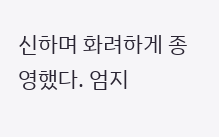신하며 화려하게 종영했다. 엄지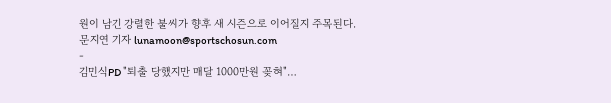원이 남긴 강렬한 불씨가 향후 새 시즌으로 이어질지 주목된다.
문지연 기자 lunamoon@sportschosun.com
-
김민식PD "퇴출 당했지만 매달 1000만원 꽂혀"…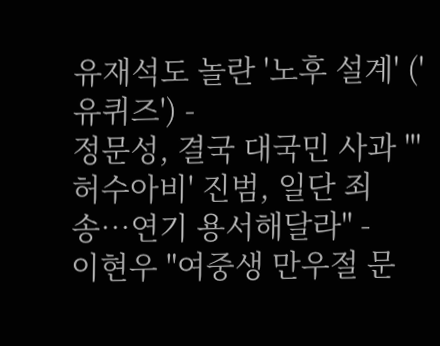유재석도 놀란 '노후 설계' ('유퀴즈') -
정문성, 결국 대국민 사과 "'허수아비' 진범, 일단 죄송…연기 용서해달라" -
이현우 "여중생 만우절 문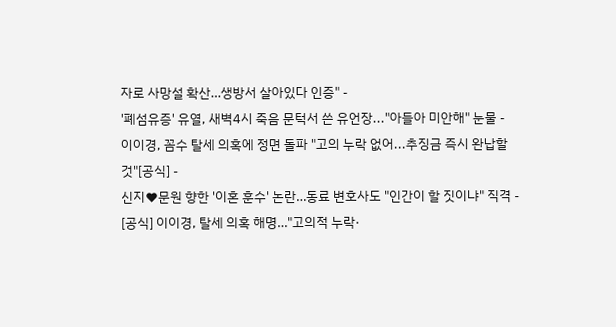자로 사망설 확산…생방서 살아있다 인증" -
'폐섬유증' 유열, 새벽4시 죽음 문턱서 쓴 유언장..."아들아 미안해" 눈물 -
이이경, 꼼수 탈세 의혹에 정면 돌파 "고의 누락 없어...추징금 즉시 완납할 것"[공식] -
신지♥문원 향한 '이혼 훈수' 논란…동료 변호사도 "인간이 할 짓이냐" 직격 -
[공식] 이이경, 탈세 의혹 해명…"고의적 누락·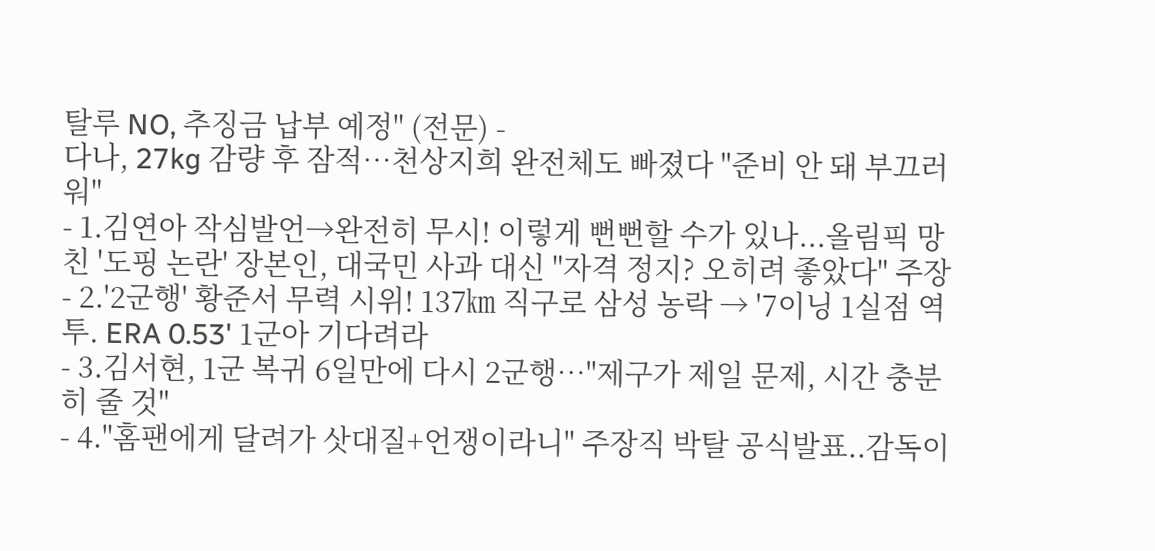탈루 NO, 추징금 납부 예정" (전문) -
다나, 27kg 감량 후 잠적…천상지희 완전체도 빠졌다 "준비 안 돼 부끄러워"
- 1.김연아 작심발언→완전히 무시! 이렇게 뻔뻔할 수가 있나...올림픽 망친 '도핑 논란' 장본인, 대국민 사과 대신 "자격 정지? 오히려 좋았다" 주장
- 2.'2군행' 황준서 무력 시위! 137㎞ 직구로 삼성 농락 → '7이닝 1실점 역투. ERA 0.53' 1군아 기다려라
- 3.김서현, 1군 복귀 6일만에 다시 2군행…"제구가 제일 문제, 시간 충분히 줄 것"
- 4."홈팬에게 달려가 삿대질+언쟁이라니" 주장직 박탈 공식발표..감독이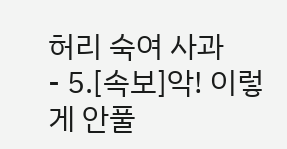허리 숙여 사과
- 5.[속보]악! 이렇게 안풀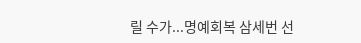릴 수가...명예회복 삼세번 선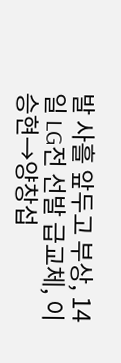발 사흘 앞두고 부상, 14일 LG전 선발 급교체, 이승현→양창섭